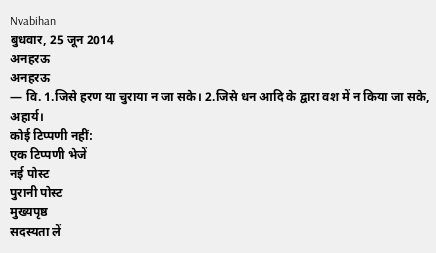Nvabihan
बुधवार, 25 जून 2014
अनहरऊ
अनहरऊ
— वि. 1.जिसे हरण या चुराया न जा सके। 2.जिसे धन आदि के द्वारा वश में न किया जा सके, अहार्य।
कोई टिप्पणी नहीं:
एक टिप्पणी भेजें
नई पोस्ट
पुरानी पोस्ट
मुख्यपृष्ठ
सदस्यता लें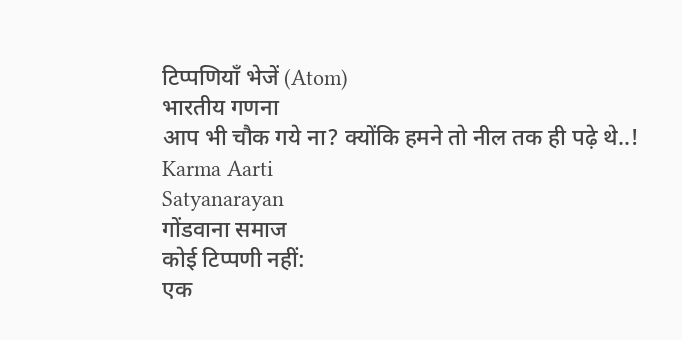टिप्पणियाँ भेजें (Atom)
भारतीय गणना
आप भी चौक गये ना? क्योंकि हमने तो नील तक ही पढ़े थे..!
Karma Aarti
Satyanarayan
गोंडवाना समाज
कोई टिप्पणी नहीं:
एक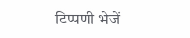टिप्पणी भेजें